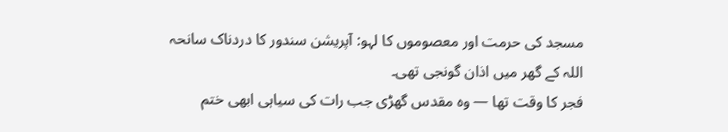مسجد کی حرمت اور معصوموں کا لہو: آپریشن سندور کا دردناک سانحہ
اللہ کے گھر میں اذان گونجی تھی۔
فجر کا وقت تھا — وہ مقدس گھڑی جب رات کی سیاہی ابھی ختم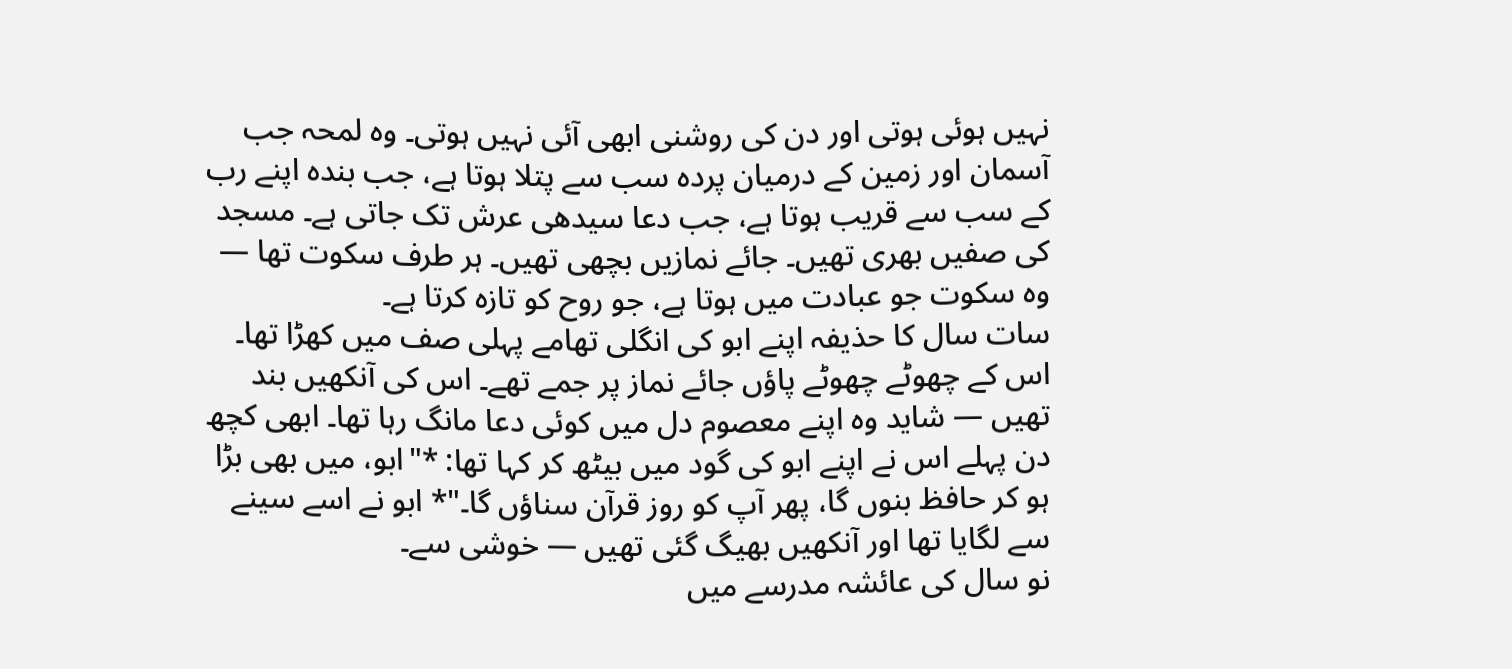نہیں ہوئی ہوتی اور دن کی روشنی ابھی آئی نہیں ہوتی۔ وہ لمحہ جب آسمان اور زمین کے درمیان پردہ سب سے پتلا ہوتا ہے، جب بندہ اپنے رب کے سب سے قریب ہوتا ہے، جب دعا سیدھی عرش تک جاتی ہے۔ مسجد کی صفیں بھری تھیں۔ جائے نمازیں بچھی تھیں۔ ہر طرف سکوت تھا — وہ سکوت جو عبادت میں ہوتا ہے، جو روح کو تازہ کرتا ہے۔
سات سال کا حذیفہ اپنے ابو کی انگلی تھامے پہلی صف میں کھڑا تھا۔ اس کے چھوٹے چھوٹے پاؤں جائے نماز پر جمے تھے۔ اس کی آنکھیں بند تھیں — شاید وہ اپنے معصوم دل میں کوئی دعا مانگ رہا تھا۔ ابھی کچھ دن پہلے اس نے اپنے ابو کی گود میں بیٹھ کر کہا تھا: *"ابو، میں بھی بڑا ہو کر حافظ بنوں گا، پھر آپ کو روز قرآن سناؤں گا۔"* ابو نے اسے سینے سے لگایا تھا اور آنکھیں بھیگ گئی تھیں — خوشی سے۔
نو سال کی عائشہ مدرسے میں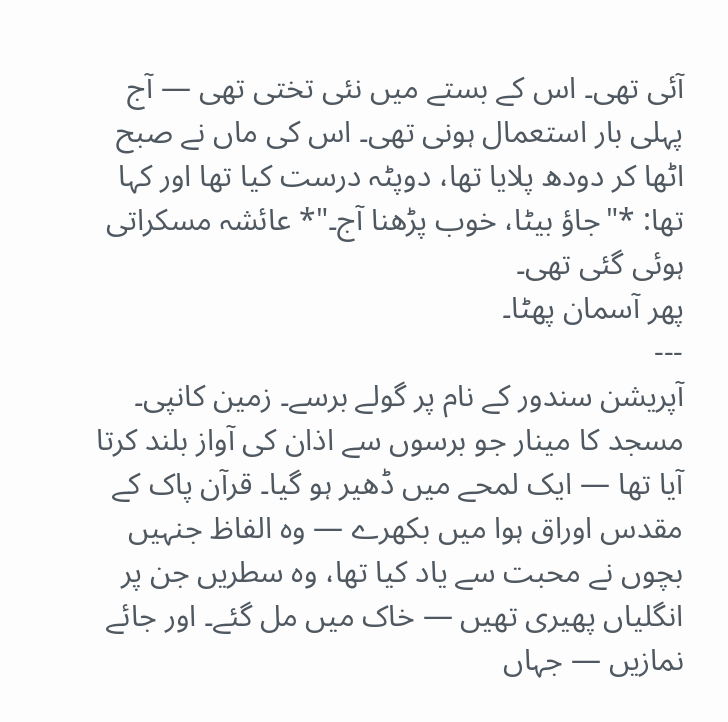آئی تھی۔ اس کے بستے میں نئی تختی تھی — آج پہلی بار استعمال ہونی تھی۔ اس کی ماں نے صبح اٹھا کر دودھ پلایا تھا، دوپٹہ درست کیا تھا اور کہا تھا: *"جاؤ بیٹا، خوب پڑھنا آج۔"* عائشہ مسکراتی ہوئی گئی تھی۔
پھر آسمان پھٹا۔
---
آپریشن سندور کے نام پر گولے برسے۔ زمین کانپی۔ مسجد کا مینار جو برسوں سے اذان کی آواز بلند کرتا آیا تھا — ایک لمحے میں ڈھیر ہو گیا۔ قرآن پاک کے مقدس اوراق ہوا میں بکھرے — وہ الفاظ جنہیں بچوں نے محبت سے یاد کیا تھا، وہ سطریں جن پر انگلیاں پھیری تھیں — خاک میں مل گئے۔ اور جائے نمازیں — جہاں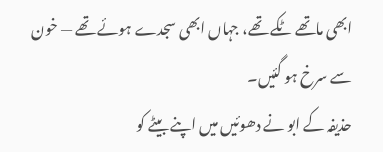ابھی ماتھے ٹکے تھے، جہاں ابھی سجدے ہوئے تھے — خون سے سرخ ہو گئیں۔
حذیفہ کے ابو نے دھوئیں میں اپنے بیٹے کو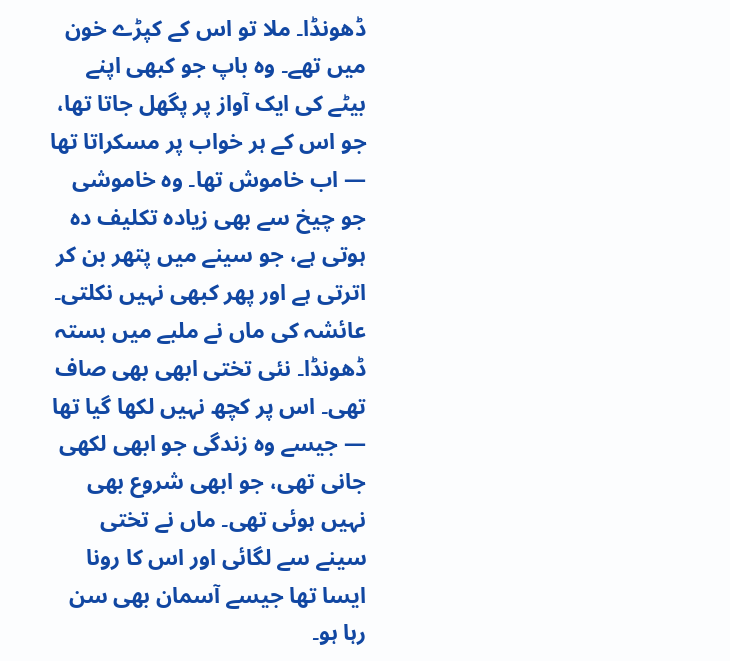ڈھونڈا۔ ملا تو اس کے کپڑے خون میں تھے۔ وہ باپ جو کبھی اپنے بیٹے کی ایک آواز پر پگھل جاتا تھا، جو اس کے ہر خواب پر مسکراتا تھا — اب خاموش تھا۔ وہ خاموشی جو چیخ سے بھی زیادہ تکلیف دہ ہوتی ہے، جو سینے میں پتھر بن کر اترتی ہے اور پھر کبھی نہیں نکلتی۔
عائشہ کی ماں نے ملبے میں بستہ ڈھونڈا۔ نئی تختی ابھی بھی صاف تھی۔ اس پر کچھ نہیں لکھا گیا تھا — جیسے وہ زندگی جو ابھی لکھی جانی تھی، جو ابھی شروع بھی نہیں ہوئی تھی۔ ماں نے تختی سینے سے لگائی اور اس کا رونا ایسا تھا جیسے آسمان بھی سن رہا ہو۔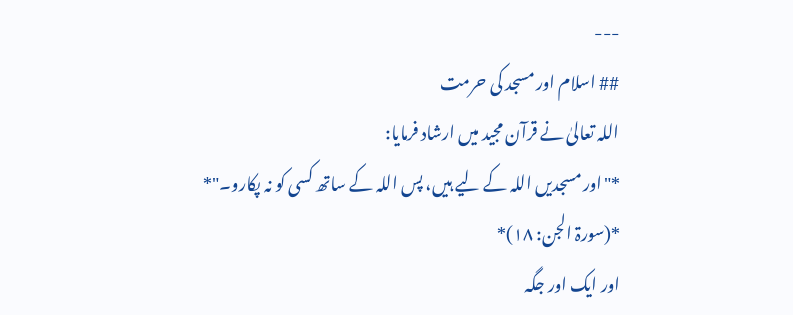---
## اسلام اور مسجد کی حرمت
اللہ تعالیٰ نے قرآن مجید میں ارشاد فرمایا:
*"اور مسجدیں اللہ کے لیے ہیں، پس اللہ کے ساتھ کسی کو نہ پکارو۔"*
*(سورۃ الجن: ١٨)*
اور ایک اور جگہ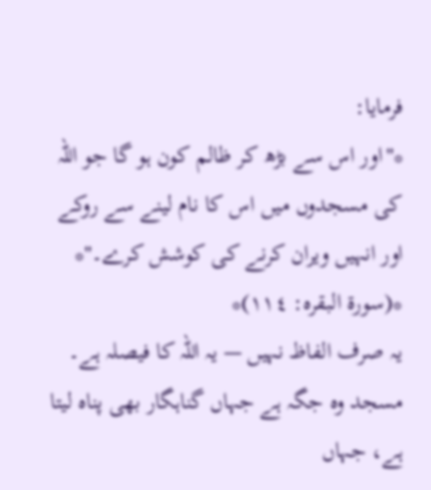فرمایا:
*"اور اس سے بڑھ کر ظالم کون ہو گا جو اللہ کی مسجدوں میں اس کا نام لینے سے روکے اور انہیں ویران کرنے کی کوشش کرے۔"*
*(سورۃ البقرہ: ١١٤)*
یہ صرف الفاظ نہیں — یہ اللہ کا فیصلہ ہے۔ مسجد وہ جگہ ہے جہاں گناہگار بھی پناہ لیتا ہے، جہاں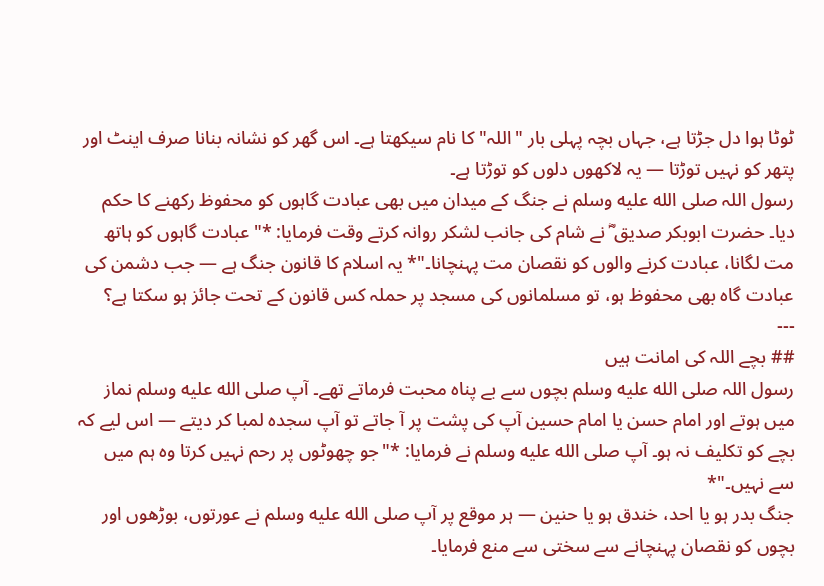ٹوٹا ہوا دل جڑتا ہے، جہاں بچہ پہلی بار "اللہ" کا نام سیکھتا ہے۔ اس گھر کو نشانہ بنانا صرف اینٹ اور پتھر کو نہیں توڑتا — یہ لاکھوں دلوں کو توڑتا ہے۔
رسول اللہ صلى الله عليه وسلم نے جنگ کے میدان میں بھی عبادت گاہوں کو محفوظ رکھنے کا حکم دیا۔ حضرت ابوبکر صدیق ؓ نے شام کی جانب لشکر روانہ کرتے وقت فرمایا: *"عبادت گاہوں کو ہاتھ مت لگانا، عبادت کرنے والوں کو نقصان مت پہنچانا۔"* یہ اسلام کا قانون جنگ ہے — جب دشمن کی عبادت گاہ بھی محفوظ ہو، تو مسلمانوں کی مسجد پر حملہ کس قانون کے تحت جائز ہو سکتا ہے؟
---
## بچے اللہ کی امانت ہیں
رسول اللہ صلى الله عليه وسلم بچوں سے بے پناہ محبت فرماتے تھے۔ آپ صلى الله عليه وسلم نماز میں ہوتے اور امام حسن یا امام حسین آپ کی پشت پر آ جاتے تو آپ سجدہ لمبا کر دیتے — اس لیے کہ بچے کو تکلیف نہ ہو۔ آپ صلى الله عليه وسلم نے فرمایا: *"جو چھوٹوں پر رحم نہیں کرتا وہ ہم میں سے نہیں۔"*
جنگ بدر ہو یا احد، خندق ہو یا حنین — ہر موقع پر آپ صلى الله عليه وسلم نے عورتوں، بوڑھوں اور بچوں کو نقصان پہنچانے سے سختی سے منع فرمایا۔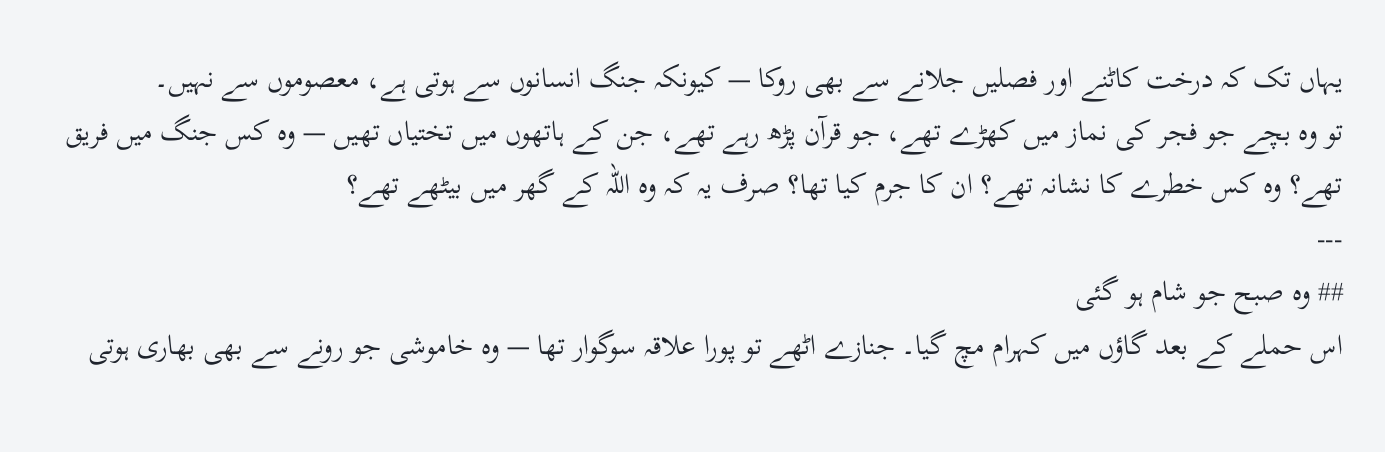یہاں تک کہ درخت کاٹنے اور فصلیں جلانے سے بھی روکا — کیونکہ جنگ انسانوں سے ہوتی ہے، معصوموں سے نہیں۔
تو وہ بچے جو فجر کی نماز میں کھڑے تھے، جو قرآن پڑھ رہے تھے، جن کے ہاتھوں میں تختیاں تھیں — وہ کس جنگ میں فریق تھے؟ وہ کس خطرے کا نشانہ تھے؟ ان کا جرم کیا تھا؟ صرف یہ کہ وہ اللہ کے گھر میں بیٹھے تھے؟
---
## وہ صبح جو شام ہو گئی
اس حملے کے بعد گاؤں میں کہرام مچ گیا۔ جنازے اٹھے تو پورا علاقہ سوگوار تھا — وہ خاموشی جو رونے سے بھی بھاری ہوتی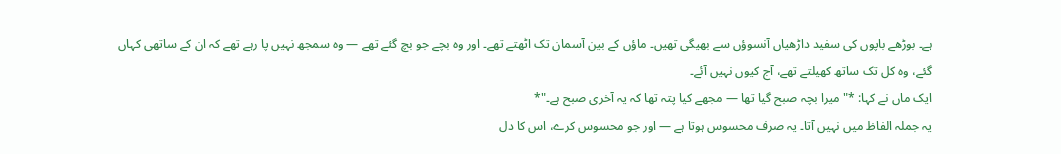ہے۔ بوڑھے باپوں کی سفید داڑھیاں آنسوؤں سے بھیگی تھیں۔ ماؤں کے بین آسمان تک اٹھتے تھے۔ اور وہ بچے جو بچ گئے تھے — وہ سمجھ نہیں پا رہے تھے کہ ان کے ساتھی کہاں گئے، وہ کل تک ساتھ کھیلتے تھے، آج کیوں نہیں آئے۔
ایک ماں نے کہا: *"میرا بچہ صبح گیا تھا — مجھے کیا پتہ تھا کہ یہ آخری صبح ہے۔"*
یہ جملہ الفاظ میں نہیں آتا۔ یہ صرف محسوس ہوتا ہے — اور جو محسوس کرے، اس کا دل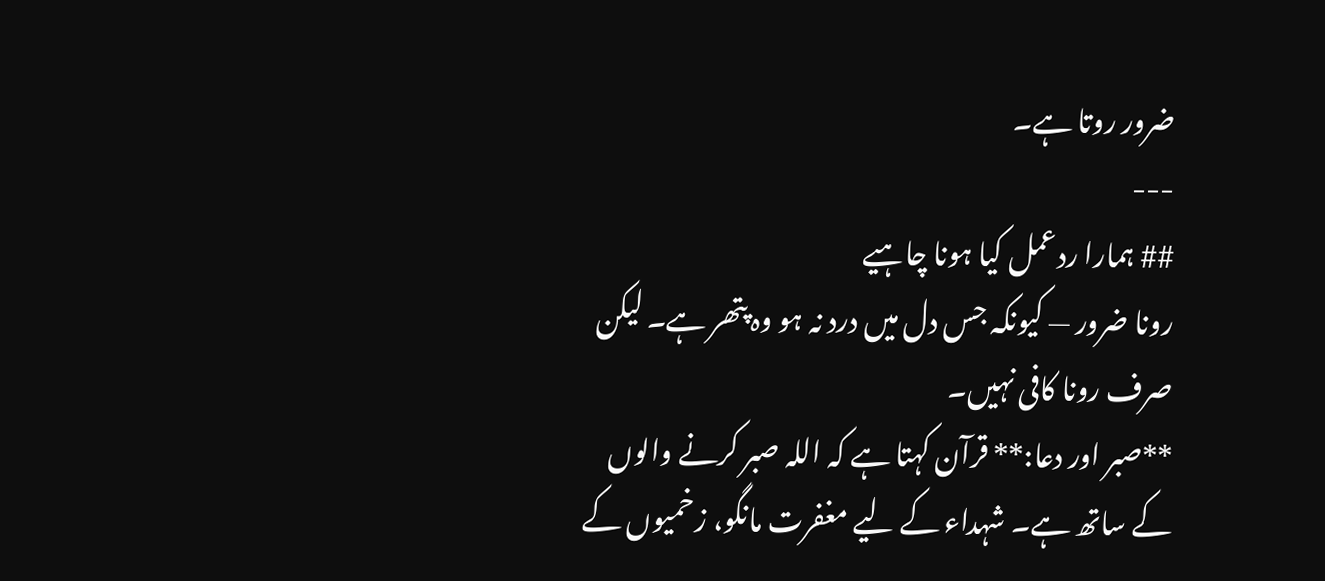ضرور روتا ہے۔
---
## ہمارا ردعمل کیا ہونا چاہیے
رونا ضرور — کیونکہ جس دل میں درد نہ ہو وہ پتھر ہے۔ لیکن صرف رونا کافی نہیں۔
**صبر اور دعا:** قرآن کہتا ہے کہ اللہ صبر کرنے والوں کے ساتھ ہے۔ شہداء کے لیے مغفرت مانگو، زخمیوں کے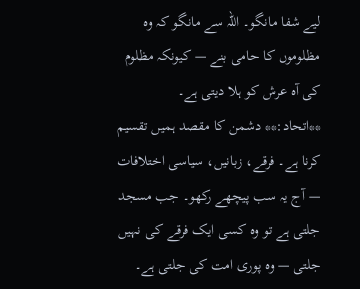لیے شفا مانگو۔ اللہ سے مانگو کہ وہ مظلوموں کا حامی بنے — کیونکہ مظلوم کی آہ عرش کو ہلا دیتی ہے۔
**اتحاد:** دشمن کا مقصد ہمیں تقسیم کرنا ہے۔ فرقے، زبانیں، سیاسی اختلافات — آج یہ سب پیچھے رکھو۔ جب مسجد جلتی ہے تو وہ کسی ایک فرقے کی نہیں جلتی — وہ پوری امت کی جلتی ہے۔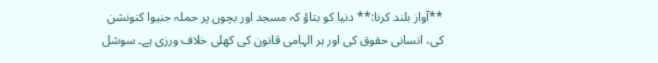**آواز بلند کرنا:** دنیا کو بتاؤ کہ مسجد اور بچوں پر حملہ جنیوا کنونشن کی، انسانی حقوق کی اور ہر الہامی قانون کی کھلی خلاف ورزی ہے۔ سوشل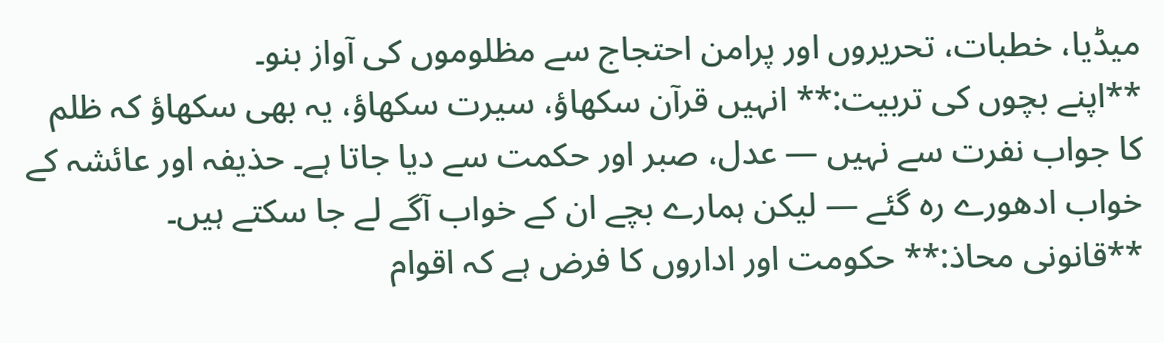میڈیا، خطبات، تحریروں اور پرامن احتجاج سے مظلوموں کی آواز بنو۔
**اپنے بچوں کی تربیت:** انہیں قرآن سکھاؤ، سیرت سکھاؤ، یہ بھی سکھاؤ کہ ظلم کا جواب نفرت سے نہیں — عدل، صبر اور حکمت سے دیا جاتا ہے۔ حذیفہ اور عائشہ کے خواب ادھورے رہ گئے — لیکن ہمارے بچے ان کے خواب آگے لے جا سکتے ہیں۔
**قانونی محاذ:** حکومت اور اداروں کا فرض ہے کہ اقوام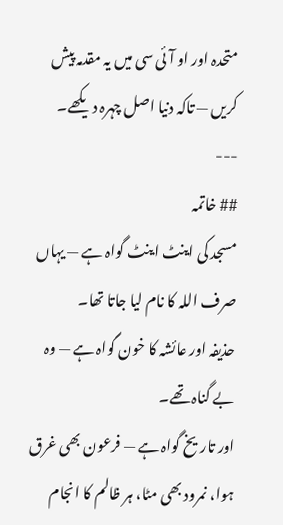متحدہ اور او آئی سی میں یہ مقدمہ پیش کریں — تاکہ دنیا اصل چہرہ دیکھے۔
---
## خاتمہ
مسجد کی اینٹ اینٹ گواہ ہے — یہاں صرف اللہ کا نام لیا جاتا تھا۔
حذیفہ اور عائشہ کا خون گواہ ہے — وہ بے گناہ تھے۔
اور تاریخ گواہ ہے — فرعون بھی غرق ہوا، نمرود بھی مٹا، ہر ظالم کا انجام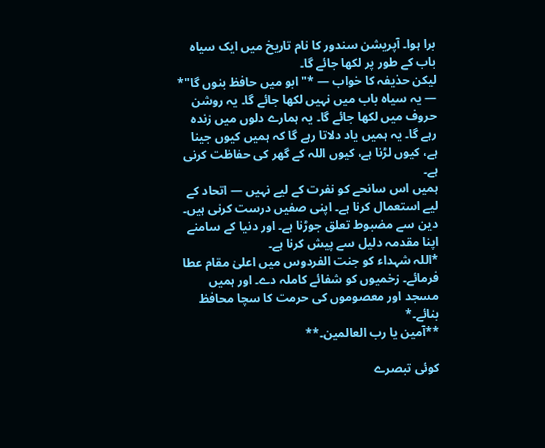برا ہوا۔ آپریشن سندور کا نام تاریخ میں ایک سیاہ باب کے طور پر لکھا جائے گا۔
لیکن حذیفہ کا خواب — *"ابو میں حافظ بنوں گا"* — یہ سیاہ باب میں نہیں لکھا جائے گا۔ یہ روشن حروف میں لکھا جائے گا۔ یہ ہمارے دلوں میں زندہ رہے گا۔ یہ ہمیں یاد دلاتا رہے گا کہ ہمیں کیوں جینا ہے، کیوں لڑنا ہے، کیوں اللہ کے گھر کی حفاظت کرنی ہے۔
ہمیں اس سانحے کو نفرت کے لیے نہیں — اتحاد کے لیے استعمال کرنا ہے۔ اپنی صفیں درست کرنی ہیں۔ دین سے مضبوط تعلق جوڑنا ہے۔ اور دنیا کے سامنے اپنا مقدمہ دلیل سے پیش کرنا ہے۔
*اللہ شہداء کو جنت الفردوس میں اعلیٰ مقام عطا فرمائے۔ زخمیوں کو شفائے کاملہ دے۔ اور ہمیں مسجد اور معصوموں کی حرمت کا سچا محافظ بنائے۔*
**آمین یا رب العالمین۔**

کوئی تبصرے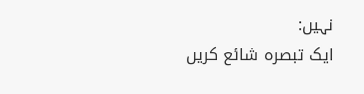نہیں:
ایک تبصرہ شائع کریں